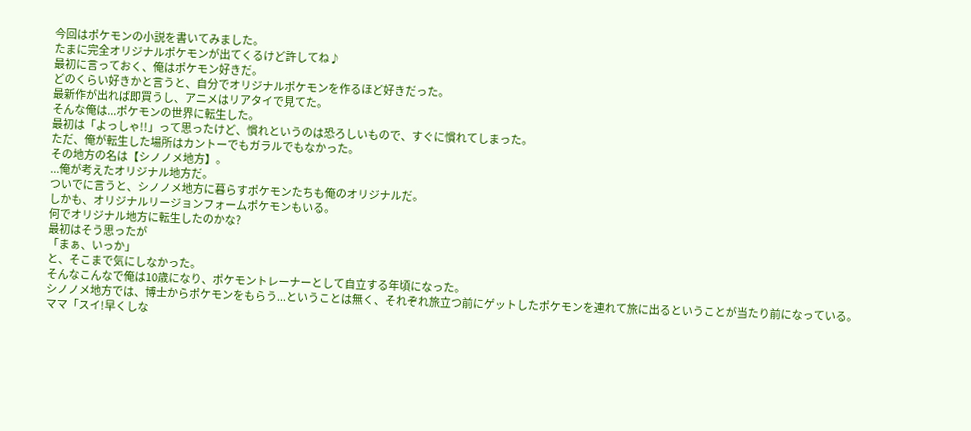今回はポケモンの小説を書いてみました。
たまに完全オリジナルポケモンが出てくるけど許してね♪
最初に言っておく、俺はポケモン好きだ。
どのくらい好きかと言うと、自分でオリジナルポケモンを作るほど好きだった。
最新作が出れば即買うし、アニメはリアタイで見てた。
そんな俺は...ポケモンの世界に転生した。
最初は「よっしゃ!!」って思ったけど、慣れというのは恐ろしいもので、すぐに慣れてしまった。
ただ、俺が転生した場所はカントーでもガラルでもなかった。
その地方の名は【シノノメ地方】。
...俺が考えたオリジナル地方だ。
ついでに言うと、シノノメ地方に暮らすポケモンたちも俺のオリジナルだ。
しかも、オリジナルリージョンフォームポケモンもいる。
何でオリジナル地方に転生したのかな?
最初はそう思ったが
「まぁ、いっか」
と、そこまで気にしなかった。
そんなこんなで俺は10歳になり、ポケモントレーナーとして自立する年頃になった。
シノノメ地方では、博士からポケモンをもらう...ということは無く、それぞれ旅立つ前にゲットしたポケモンを連れて旅に出るということが当たり前になっている。
ママ「スイ!早くしな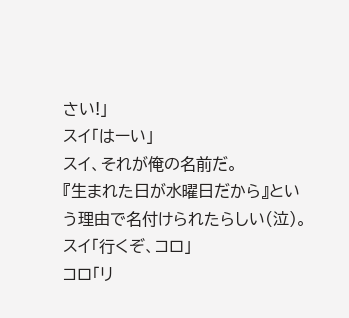さい!」
スイ「はーい」
スイ、それが俺の名前だ。
『生まれた日が水曜日だから』という理由で名付けられたらしい(泣)。
スイ「行くぞ、コロ」
コロ「リ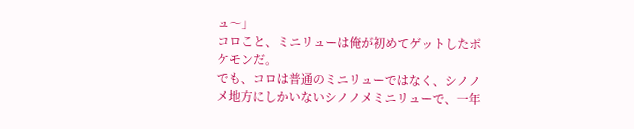ュ〜」
コロこと、ミニリューは俺が初めてゲットしたポケモンだ。
でも、コロは普通のミニリューではなく、シノノメ地方にしかいないシノノメミニリューで、一年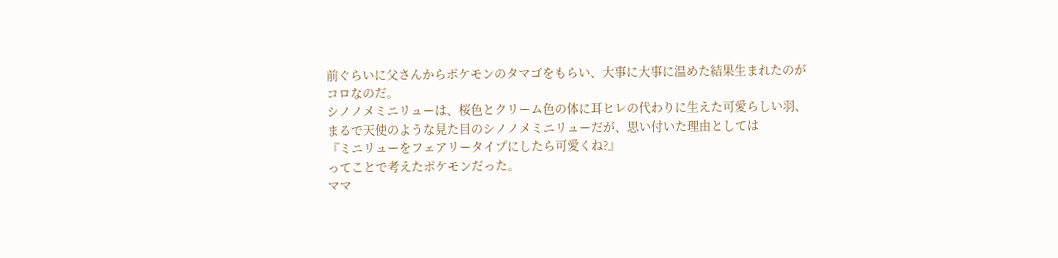前ぐらいに父さんからポケモンのタマゴをもらい、大事に大事に温めた結果生まれたのがコロなのだ。
シノノメミニリューは、桜色とクリーム色の体に耳ヒレの代わりに生えた可愛らしい羽、まるで天使のような見た目のシノノメミニリューだが、思い付いた理由としては
『ミニリューをフェアリータイプにしたら可愛くね?』
ってことで考えたポケモンだった。
ママ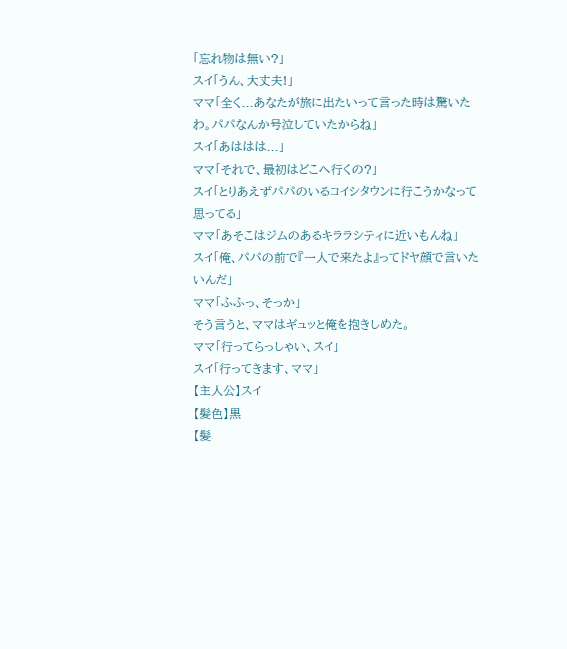「忘れ物は無い?」
スイ「うん、大丈夫!」
ママ「全く...あなたが旅に出たいって言った時は驚いたわ。パパなんか号泣していたからね」
スイ「あははは...」
ママ「それで、最初はどこへ行くの?」
スイ「とりあえずパパのいるコイシタウンに行こうかなって思ってる」
ママ「あそこはジムのあるキララシティに近いもんね」
スイ「俺、パパの前で『一人で来たよ』ってドヤ顔で言いたいんだ」
ママ「ふふっ、そっか」
そう言うと、ママはギュッと俺を抱きしめた。
ママ「行ってらっしゃい、スイ」
スイ「行ってきます、ママ」
【主人公】スイ
【髪色】黒
【髪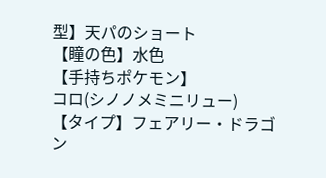型】天パのショート
【瞳の色】水色
【手持ちポケモン】
コロ(シノノメミニリュー)
【タイプ】フェアリー・ドラゴン